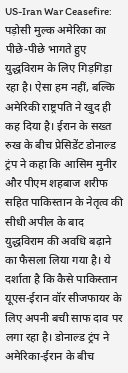US-Iran War Ceasefire: पड़ोसी मुल्क अमेरिका का पीछे-पीछे भागते हुए युद्धविराम के लिए गिड़गिड़ा रहा है। ऐसा हम नहीं, बल्कि अमेरिकी राष्ट्रपति ने खुद ही कह दिया है। ईरान के सख्त रुख के बीच प्रेसिडेंट डोनाल्ड ट्रंप ने कहा कि आसिम मुनीर और पीएम शहबाज शरीफ सहित पाकिस्तान के नेतृत्व की सीधी अपील के बाद युद्धविराम की अवधि बढ़ाने का फैसला लिया गया है। ये दर्शाता है कि कैसे पाकिस्तान यूएस-ईरान वॉर सीजफायर के लिए अपनी बची साफ दाव पर लगा रहा है। डोनाल्ड ट्रंप ने अमेरिका-ईरान के बीच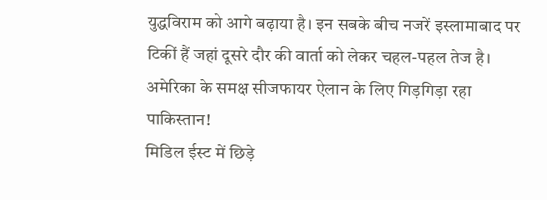युद्धविराम को आगे बढ़ाया है। इन सबके बीच नजरें इस्लामाबाद पर टिकीं हैं जहां दूसरे दौर की वार्ता को लेकर चहल-पहल तेज है।
अमेरिका के समक्ष सीजफायर ऐलान के लिए गिड़गिड़ा रहा पाकिस्तान!
मिडिल ईस्ट में छिड़े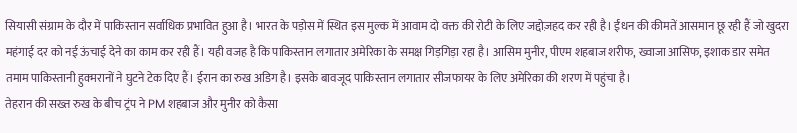सियासी संग्राम के दौर में पाकिस्तान सर्वाधिक प्रभावित हुआ है। भारत के पड़ोस में स्थित इस मुल्क में आवाम दो वक्त की रोटी के लिए जद्दोज़हद कर रही है। ईंधन की कीमतें आसमान छू रही हैं जो खुदरा महंगाई दर को नई ऊंचाई देने का काम कर रही हैं। यही वजह है कि पाकिस्तान लगातार अमेरिका के समक्ष गिड़गिड़ा रहा है। आसिम मुनीर, पीएम शहबाज शरीफ, ख्वाजा आसिफ, इशाक डार समेत तमाम पाकिस्तानी हुक्मरानों ने घुटने टेक दिए हैं। ईरान का रुख अडिग है। इसके बावजूद पाकिस्तान लगातार सीजफायर के लिए अमेरिका की शरण में पहुंचा है।
तेहरान की सख्त रुख के बीच ट्रंप ने PM शहबाज और मुनीर को कैसा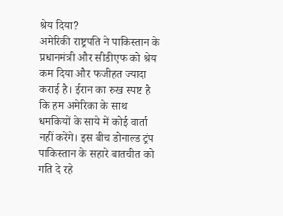श्रेय दिया?
अमेरिकी राष्ट्रपति ने पाकिस्तान के प्रधानमंत्री और सीडीएफ को श्रेय कम दिया और फजीहत ज्यादा कराई है। ईरान का रुख स्पष्ट है कि हम अमेरिका के साथ धमकियों के साये में कोई वार्ता नहीं करेंगे। इस बीच डोनाल्ड ट्रंप पाकिस्तान के सहारे बातचीत को गति दे रहे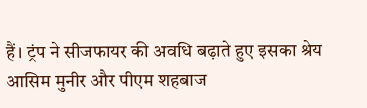हैं। ट्रंप ने सीजफायर की अवधि बढ़ाते हुए इसका श्रेय आसिम मुनीर और पीएम शहबाज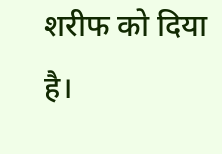शरीफ को दिया है।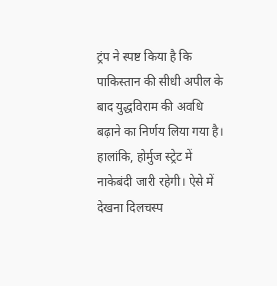ट्रंप ने स्पष्ट किया है कि पाकिस्तान की सीधी अपील के बाद युद्धविराम की अवधि बढ़ाने का निर्णय लिया गया है। हालांकि, होर्मुज स्ट्रेट में नाकेबंदी जारी रहेगी। ऐसे में देखना दिलचस्प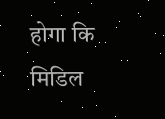होगा कि मिडिल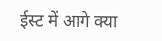ईस्ट में आगे क्या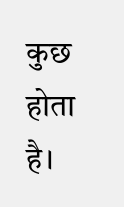कुछ होता है।